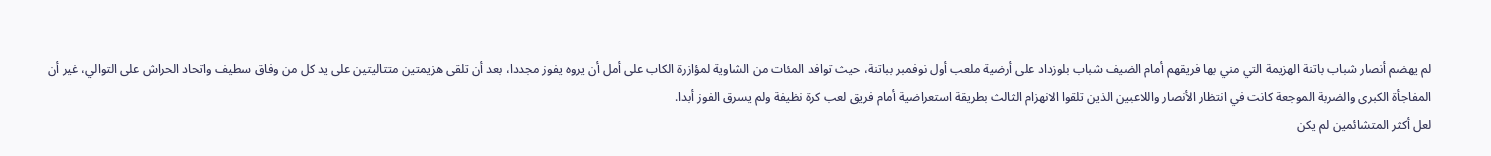لم يهضم أنصار شباب باتنة الهزيمة التي مني بها فريقهم أمام الضيف شباب بلوزداد على أرضية ملعب أول نوفمبر بباتنة، حيث توافد المئات من الشاوية لمؤازرة الكاب على أمل أن يروه يفوز مجددا، بعد أن تلقى هزيمتين متتاليتين على يد كل من وفاق سطيف واتحاد الحراش على التوالي، غير أن المفاجأة الكبرى والضربة الموجعة كانت في انتظار الأنصار واللاعبين الذين تلقوا الانهزام الثالث بطريقة استعراضية أمام فريق لعب كرة نظيفة ولم يسرق الفوز أبدا.
لعل أكثر المتشائمين لم يكن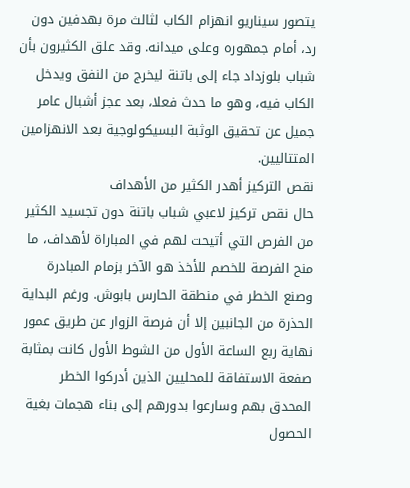يتصور سيناريو انهزام الكاب لثالث مرة بهدفين دون رد، أمام جمهوره وعلى ميدانه. وقد علق الكثيرون بأن شباب بلوزداد جاء إلى باتنة ليخرج من النفق ويدخل الكاب فيه، وهو ما حدث فعلا، بعد عجز أشبال عامر جميل عن تحقيق الوثبة البسيكولوجية بعد الانهزامين المتتاليين.
نقص التركيز أهدر الكثير من الأهداف
حال نقص تركيز لاعبي شباب باتنة دون تجسيد الكثير من الفرص التي أتيحت لهم في المباراة لأهداف، ما منح الفرصة للخصم للأخذ هو الآخر بزمام المبادرة وصنع الخطر في منطقة الحارس بابوش. ورغم البداية الحذرة من الجانبين إلا أن فرصة الزوار عن طريق عمور نهاية ربع الساعة الأول من الشوط الأول كانت بمثابة صفعة الاستفاقة للمحليين الذين أدركوا الخطر المحدق بهم وسارعوا بدورهم إلى بناء هجمات بغية الحصول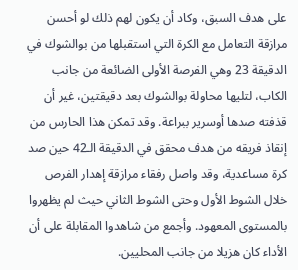على هدف السبق، وكاد أن يكون لهم ذلك لو أحسن مرازقة التعامل مع الكرة التي استقبلها من بوالشوك في الدقيقة 23 وهي الفرصة الأولى الضائعة من جانب الكاب، لتليها محاولة بوالشوك بعد دقيقتين، غير أن قذفته صدها أوسرير ببراعة. وقد تمكن هذا الحارس من إنقاذ فريقه من هدف محقق في الدقيقة الـ42 حين صد كرة مساعدية، وقد واصل رفقاء مرازقة إهدار الفرص خلال الشوط الأول وحتى الشوط الثاني حيث لم يظهروا بالمستوى المعهود. وأجمع من شاهدوا المقابلة على أن الأداء كان هزيلا من جانب المحليين.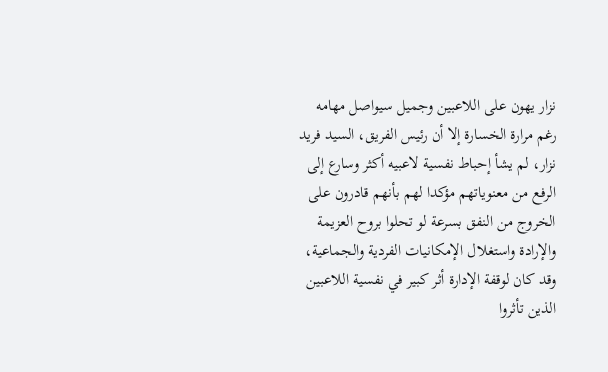نزار يهون على اللاعبين وجميل سيواصل مهامه
رغم مرارة الخسارة إلا أن رئيس الفريق، السيد فريد نزار، لم يشأ إحباط نفسية لاعبيه أكثر وسارع إلى الرفع من معنوياتهم مؤكدا لهم بأنهم قادرون على الخروج من النفق بسرعة لو تحلوا بروح العزيمة والإرادة واستغلال الإمكانيات الفردية والجماعية، وقد كان لوقفة الإدارة أثر كبير في نفسية اللاعبين الذين تأثروا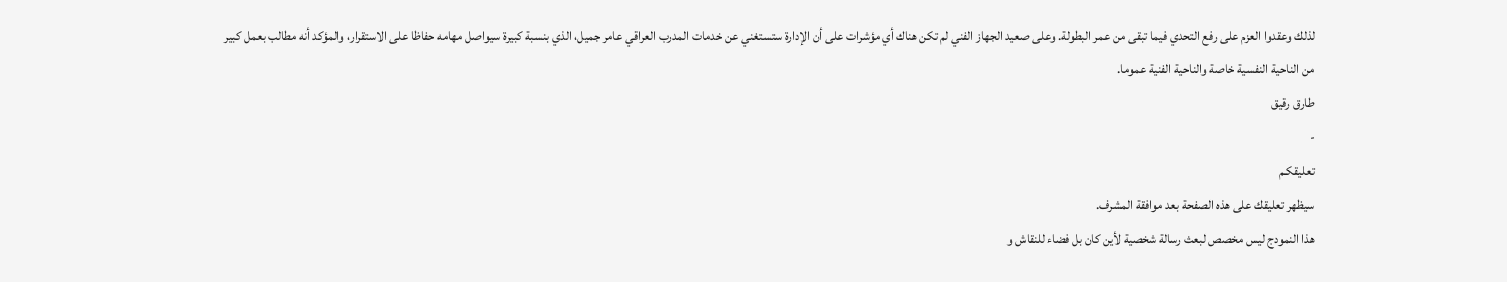لذلك وعقدوا العزم على رفع التحدي فيما تبقى من عمر البطولة. وعلى صعيد الجهاز الفني لم تكن هناك أي مؤشرات على أن الإدارة ستستغني عن خدمات المدرب العراقي عامر جميل، الذي بنسبة كبيرة سيواصل مهامه حفاظا على الاستقرار، والمؤكد أنه مطالب بعمل كبير من الناحية النفسية خاصة والناحية الفنية عموما.
طارق رقيق
-
تعليقكـم
سيظهر تعليقك على هذه الصفحة بعد موافقة المشرف.
هذا النمودج ليس مخصص لبعث رسالة شخصية لأين كان بل فضاء للنقاش و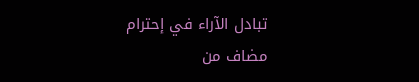تبادل الآراء في إحترام
مضاف من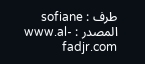طرف : sofiane
المصدر : www.al-fadjr.com